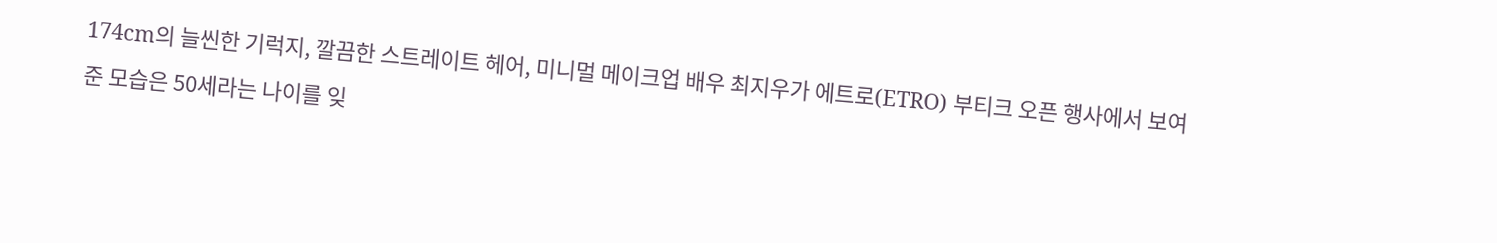174cm의 늘씬한 기럭지, 깔끔한 스트레이트 헤어, 미니멀 메이크업 배우 최지우가 에트로(ETRO) 부티크 오픈 행사에서 보여준 모습은 50세라는 나이를 잊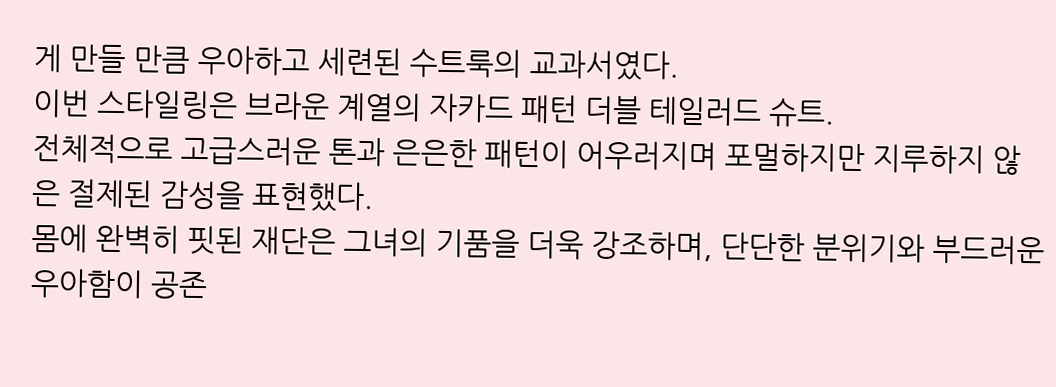게 만들 만큼 우아하고 세련된 수트룩의 교과서였다.
이번 스타일링은 브라운 계열의 자카드 패턴 더블 테일러드 슈트.
전체적으로 고급스러운 톤과 은은한 패턴이 어우러지며 포멀하지만 지루하지 않은 절제된 감성을 표현했다.
몸에 완벽히 핏된 재단은 그녀의 기품을 더욱 강조하며, 단단한 분위기와 부드러운 우아함이 공존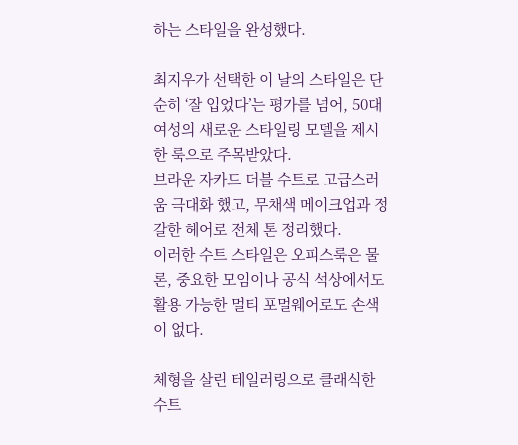하는 스타일을 완성했다.

최지우가 선택한 이 날의 스타일은 단순히 ‘잘 입었다’는 평가를 넘어, 50대 여성의 새로운 스타일링 모델을 제시한 룩으로 주목받았다.
브라운 자카드 더블 수트로 고급스러움 극대화 했고, 무채색 메이크업과 정갈한 헤어로 전체 톤 정리했다.
이러한 수트 스타일은 오피스룩은 물론, 중요한 모임이나 공식 석상에서도 활용 가능한 멀티 포멀웨어로도 손색이 없다.

체형을 살린 테일러링으로 클래식한 수트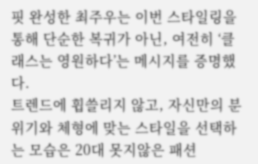핏 완성한 최주우는 이번 스타일링을 통해 단순한 복귀가 아닌, 여전히 ‘클래스는 영원하다’는 메시지를 증명했다.
트렌드에 휩쓸리지 않고, 자신만의 분위기와 체형에 맞는 스타일을 선택하는 모습은 20대 못지않은 패션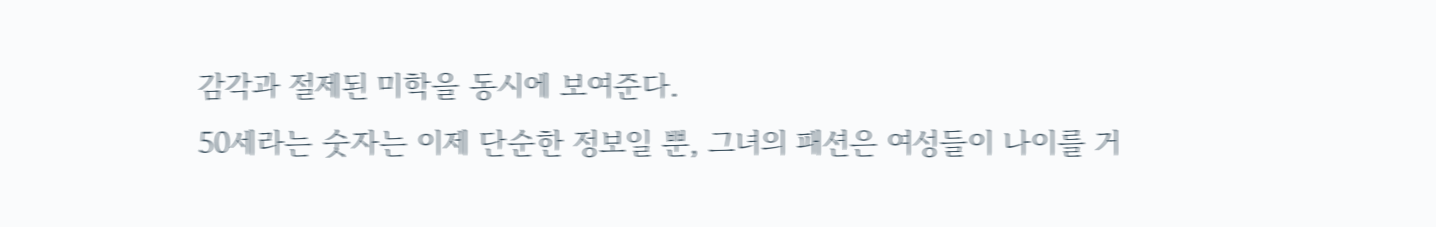감각과 절제된 미학을 동시에 보여준다.
50세라는 숫자는 이제 단순한 정보일 뿐, 그녀의 패션은 여성들이 나이를 거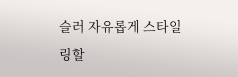슬러 자유롭게 스타일링할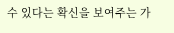수 있다는 확신을 보여주는 가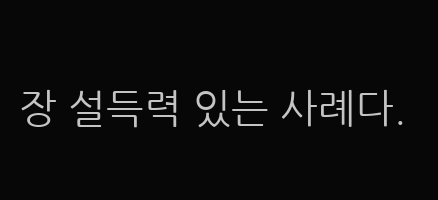장 설득력 있는 사례다.